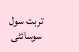تربت سول سوسائٹی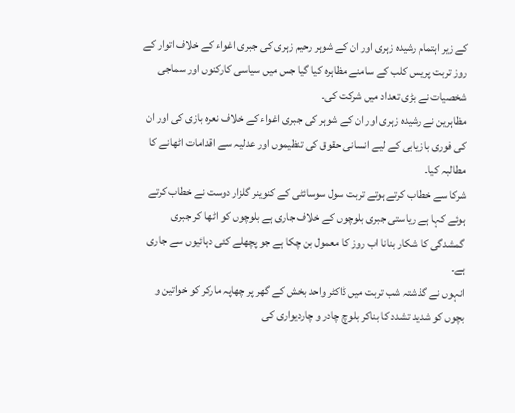کے زیر اہتمام رشیدہ زہری اور ان کے شوہر رحیم زہری کی جبری اغواء کے خلاف اتوار کے روز تربت پریس کلب کے سامنے مظاہرہ کیا گیا جس میں سیاسی کارکنوں اور سماجی شخصیات نے بڑی تعداد میں شرکت کی۔
مظاہرین نے رشیدہ زہری اور ان کے شوہر کی جبری اغواء کے خلاف نعرہ بازی کی اور ان کی فوری بازیابی کے لیے انسانی حقوق کی تنظیموں اور عدلیہ سے اقدامات اٹھانے کا مطالبہ کیا۔
شرکا سے خطاب کرتے ہوتے تربت سول سوسائٹی کے کنوینر گلزار دوست نے خطاب کرتے ہوئے کہا ہے ریاستی جبری بلوچوں کے خلاف جاری ہے بلوچوں کو اٹھا کر جبری گمشدگی کا شکار بنانا اب روز کا معمول بن چکا ہے جو پچھلے کئی دہائیوں سے جاری ہے۔
انہوں نے گذشتہ شب تربت میں ڈاکٹر واحد بخش کے گھر پر چھاپہ مارکر کو خواتین و بچوں کو شدید تشدد کا بناکر بلوچ چادر و چاردیواری کی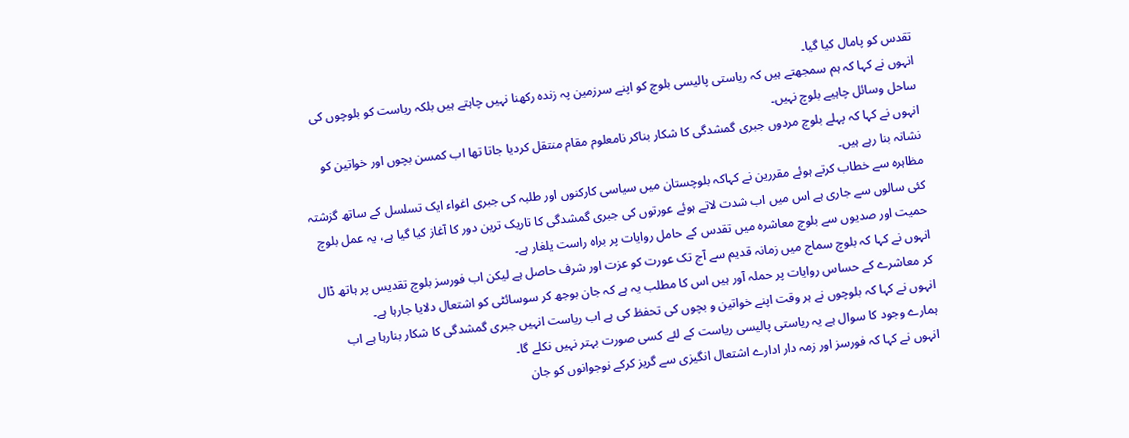تقدس کو پامال کیا گیا۔
انہوں نے کہا کہ ہم سمجھتے ہیں کہ ریاستی پالیسی بلوچ کو اپنے سرزمین پہ زندہ رکھنا نہیں چاہتے ہیں بلکہ ریاست کو بلوچوں کی ساحل وسائل چاہیے بلوچ نہیں۔
انہوں نے کہا کہ پہلے بلوچ مردوں جبری گمشدگی کا شکار بناکر نامعلوم مقام منتقل کردیا جاتا تھا اب کمسن بچوں اور خواتین کو نشانہ بنا رہے ہیں۔
مظاہرہ سے خطاب کرتے ہوئے مقررین نے کہاکہ بلوچستان میں سیاسی کارکنوں اور طلبہ کی جبری اغواء ایک تسلسل کے ساتھ گزشتہ کئی سالوں سے جاری ہے اس میں اب شدت لاتے ہوئے عورتوں کی جبری گمشدگی کا تاریک ترین دور کا آغاز کیا گیا ہے، یہ عمل بلوچ حمیت اور صدیوں سے بلوچ معاشرہ میں تقدس کے حامل روایات پر براہ راست یلغار ہے۔
انہوں نے کہا کہ بلوچ سماج میں زمانہ قدیم سے آج تک عورت کو عزت اور شرف حاصل ہے لیکن اب فورسز بلوچ تقدیس پر ہاتھ ڈال کر معاشرے کے حساس روایات پر حملہ آور ہیں اس کا مطلب یہ ہے کہ جان بوجھ کر سوسائٹی کو اشتعال دلایا جارہا ہے۔
انہوں نے کہا کہ بلوچوں نے ہر وقت اپنے خواتین و بچوں کی تحفظ کی ہے اب ریاست انہیں جبری گمشدگی کا شکار بنارہا ہے اب ہمارے وجود کا سوال ہے یہ ریاستی پالیسی ریاست کے لئے کسی صورت بہتر نہیں نکلے گا۔
انہوں نے کہا کہ فورسز اور زمہ دار ادارے اشتعال انگیزی سے گریز کرکے نوجوانوں کو جان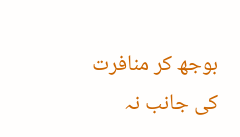بوجھ کر منافرت کی جانب نہ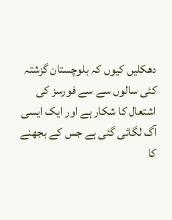دھکلیں کیوں کہ بلوچستان گزشتہ کئی سالوں سے سے فورسز کی اشتعال کا شکار ہے اور ایک ایسی آگ لگائی گئی ہے جس کے بجھنے کا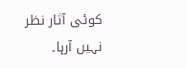کوئی آثار نظر نہیں آرہا۔